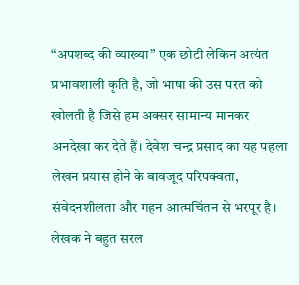“अपशब्द की व्याख्या” एक छोटी लेकिन अत्यंत प्रभावशाली कृति है, जो भाषा की उस परत को खोलती है जिसे हम अक्सर सामान्य मानकर अनदेखा कर देते हैं। देवेश चन्द्र प्रसाद का यह पहला लेखन प्रयास होने के बावजूद परिपक्वता, संवेदनशीलता और गहन आत्मचिंतन से भरपूर है। लेखक ने बहुत सरल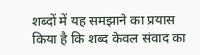शब्दों में यह समझाने का प्रयास किया है कि शब्द केवल संवाद का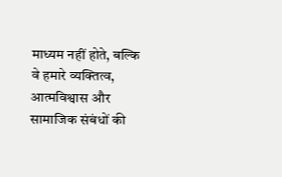माध्यम नहीं होते, बल्कि वे हमारे व्यक्तित्व, आत्मविश्वास और सामाजिक संबंधों की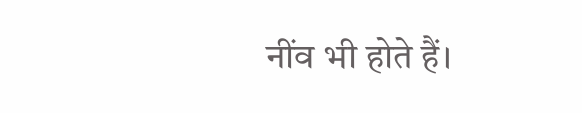नींव भी होते हैं।